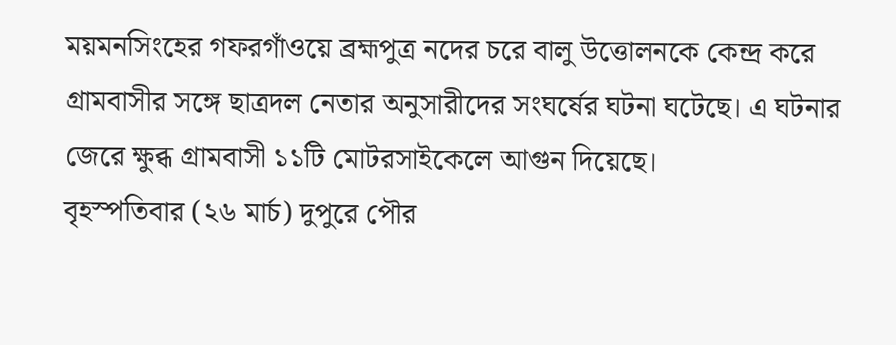ময়মনসিংহের গফরগাঁওয়ে ব্রহ্মপুত্র নদের চরে বালু উত্তোলনকে কেন্দ্র করে গ্রামবাসীর সঙ্গে ছাত্রদল নেতার অনুসারীদের সংঘর্ষের ঘটনা ঘটেছে। এ ঘটনার জেরে ক্ষুব্ধ গ্রামবাসী ১১টি মোটরসাইকেলে আগুন দিয়েছে।
বৃহস্পতিবার (২৬ মার্চ) দুপুরে পৌর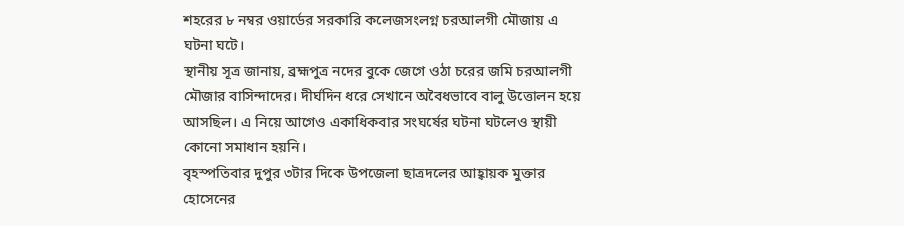শহরের ৮ নম্বর ওয়ার্ডের সরকারি কলেজসংলগ্ন চরআলগী মৌজায় এ ঘটনা ঘটে।
স্থানীয় সূত্র জানায়, ব্রহ্মপুত্র নদের বুকে জেগে ওঠা চরের জমি চরআলগী মৌজার বাসিন্দাদের। দীর্ঘদিন ধরে সেখানে অবৈধভাবে বালু উত্তোলন হয়ে আসছিল। এ নিয়ে আগেও একাধিকবার সংঘর্ষের ঘটনা ঘটলেও স্থায়ী কোনো সমাধান হয়নি।
বৃহস্পতিবার দুপুর ৩টার দিকে উপজেলা ছাত্রদলের আহ্বায়ক মুক্তার হোসেনের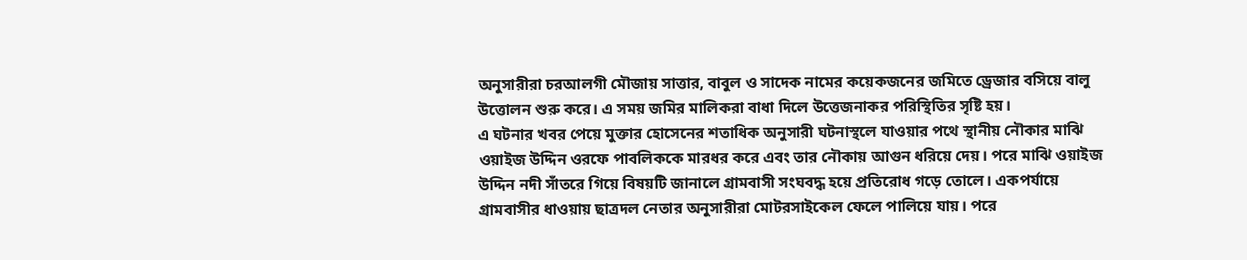অনুসারীরা চরআলগী মৌজায় সাত্তার, বাবুল ও সাদেক নামের কয়েকজনের জমিতে ড্রেজার বসিয়ে বালু উত্তোলন শুরু করে। এ সময় জমির মালিকরা বাধা দিলে উত্তেজনাকর পরিস্থিতির সৃষ্টি হয়।
এ ঘটনার খবর পেয়ে মুক্তার হোসেনের শতাধিক অনুসারী ঘটনাস্থলে যাওয়ার পথে স্থানীয় নৌকার মাঝি ওয়াইজ উদ্দিন ওরফে পাবলিককে মারধর করে এবং তার নৌকায় আগুন ধরিয়ে দেয়। পরে মাঝি ওয়াইজ উদ্দিন নদী সাঁতরে গিয়ে বিষয়টি জানালে গ্রামবাসী সংঘবদ্ধ হয়ে প্রতিরোধ গড়ে তোলে। একপর্যায়ে গ্রামবাসীর ধাওয়ায় ছাত্রদল নেতার অনুসারীরা মোটরসাইকেল ফেলে পালিয়ে যায়। পরে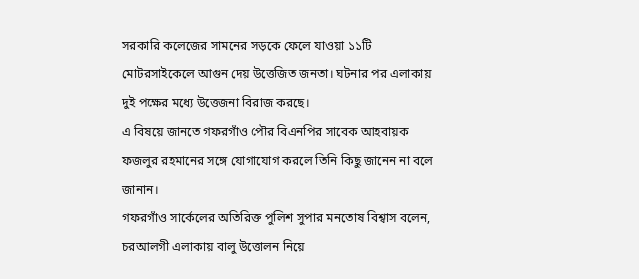সরকারি কলেজের সামনের সড়কে ফেলে যাওয়া ১১টি মোটরসাইকেলে আগুন দেয় উত্তেজিত জনতা। ঘটনার পর এলাকায় দুই পক্ষের মধ্যে উত্তেজনা বিরাজ করছে।
এ বিষয়ে জানতে গফরগাঁও পৌর বিএনপির সাবেক আহবায়ক ফজলুর রহমানের সঙ্গে যোগাযোগ করলে তিনি কিছু জানেন না বলে জানান।
গফরগাঁও সার্কেলের অতিরিক্ত পুলিশ সুপার মনতোষ বিশ্বাস বলেন, চরআলগী এলাকায় বালু উত্তোলন নিয়ে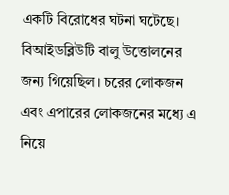একটি বিরোধের ঘটনা ঘটেছে। বিআইডব্লিউটি বালু উত্তোলনের জন্য গিয়েছিল। চরের লোকজন এবং এপারের লোকজনের মধ্যে এ নিয়ে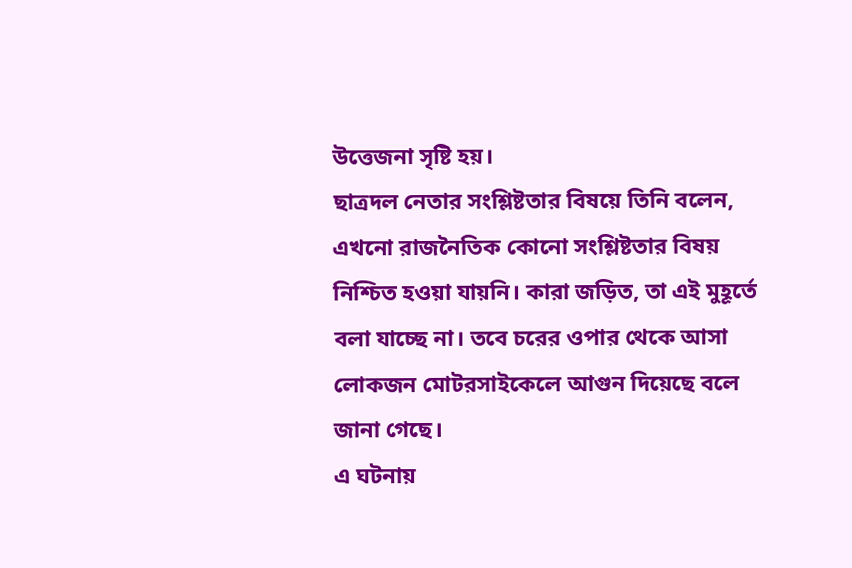উত্তেজনা সৃষ্টি হয়।
ছাত্রদল নেতার সংশ্লিষ্টতার বিষয়ে তিনি বলেন, এখনো রাজনৈতিক কোনো সংশ্লিষ্টতার বিষয় নিশ্চিত হওয়া যায়নি। কারা জড়িত, তা এই মুহূর্তে বলা যাচ্ছে না। তবে চরের ওপার থেকে আসা লোকজন মোটরসাইকেলে আগুন দিয়েছে বলে জানা গেছে।
এ ঘটনায়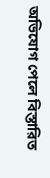অভিযোগ পেলে বিস্তারিত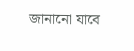জানানো যাবে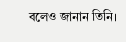বলেও জানান তিনি।